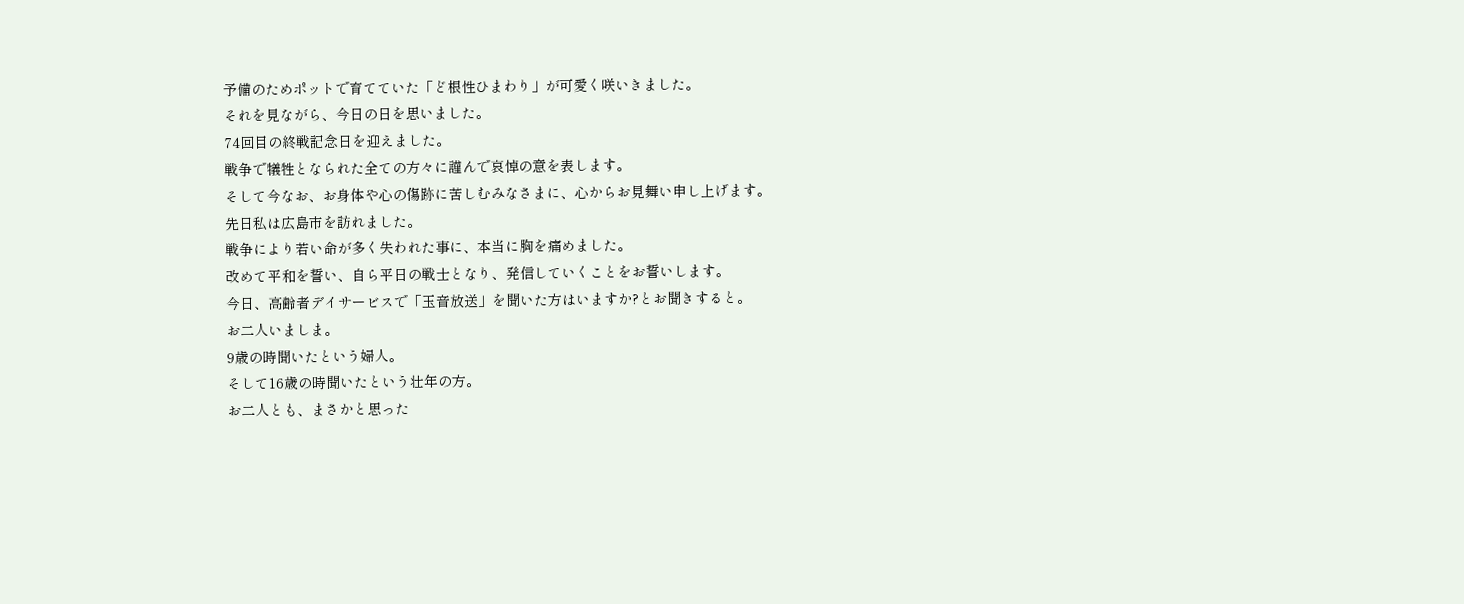予備のためポットで育てていた「ど根性ひまわり」が可愛く咲いきました。
それを見ながら、今日の日を思いました。
74回目の終戦記念日を迎えました。
戦争で犠牲となられた全ての方々に謹んで哀悼の意を表します。
そして今なお、お身体や心の傷跡に苦しむみなさまに、心からお見舞い申し上げます。
先日私は広島市を訪れました。
戦争により若い命が多く失われた事に、本当に胸を痛めました。
改めて平和を誓い、自ら平日の戦士となり、発信していくことをお誓いします。
今日、高齢者デイサービスで「玉音放送」を聞いた方はいますか?とお聞きすると。
お二人いましま。
9歳の時聞いたという婦人。
そして16歳の時聞いたという壮年の方。
お二人とも、まさかと思った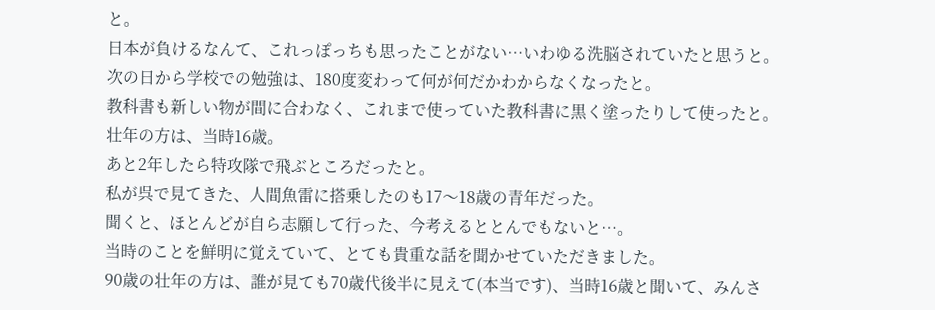と。
日本が負けるなんて、これっぽっちも思ったことがない…いわゆる洗脳されていたと思うと。
次の日から学校での勉強は、180度変わって何が何だかわからなくなったと。
教科書も新しい物が間に合わなく、これまで使っていた教科書に黒く塗ったりして使ったと。
壮年の方は、当時16歳。
あと2年したら特攻隊で飛ぶところだったと。
私が呉で見てきた、人間魚雷に搭乗したのも17〜18歳の青年だった。
聞くと、ほとんどが自ら志願して行った、今考えるととんでもないと…。
当時のことを鮮明に覚えていて、とても貴重な話を聞かせていただきました。
90歳の壮年の方は、誰が見ても70歳代後半に見えて(本当です)、当時16歳と聞いて、みんさ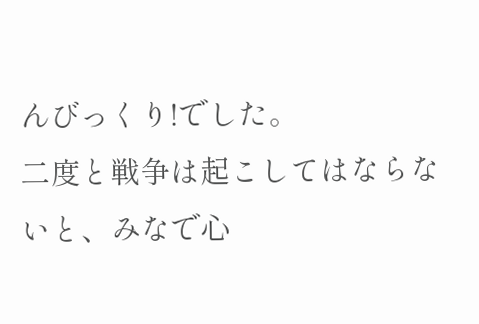んびっくり!でした。
二度と戦争は起こしてはならないと、みなで心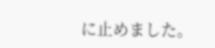に止めました。